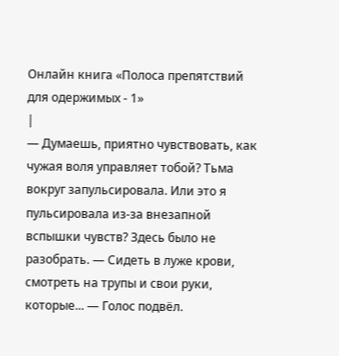Онлайн книга «Полоса препятствий для одержимых - 1»
|
— Думаешь, приятно чувствовать, как чужая воля управляет тобой? Тьма вокруг запульсировала. Или это я пульсировала из-за внезапной вспышки чувств? Здесь было не разобрать. — Сидеть в луже крови, смотреть на трупы и свои руки, которые... — Голос подвёл.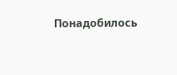Понадобилось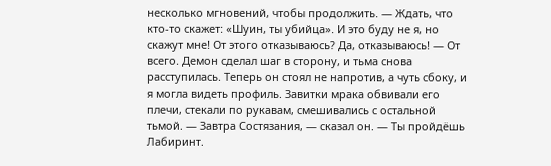несколько мгновений, чтобы продолжить. — Ждать, что кто-то скажет: «Шуин, ты убийца». И это буду не я, но скажут мне! От этого отказываюсь? Да, отказываюсь! — От всего. Демон сделал шаг в сторону, и тьма снова расступилась. Теперь он стоял не напротив, а чуть сбоку, и я могла видеть профиль. Завитки мрака обвивали его плечи, стекали по рукавам, смешивались с остальной тьмой. — Завтра Состязания, — сказал он. — Ты пройдёшь Лабиринт.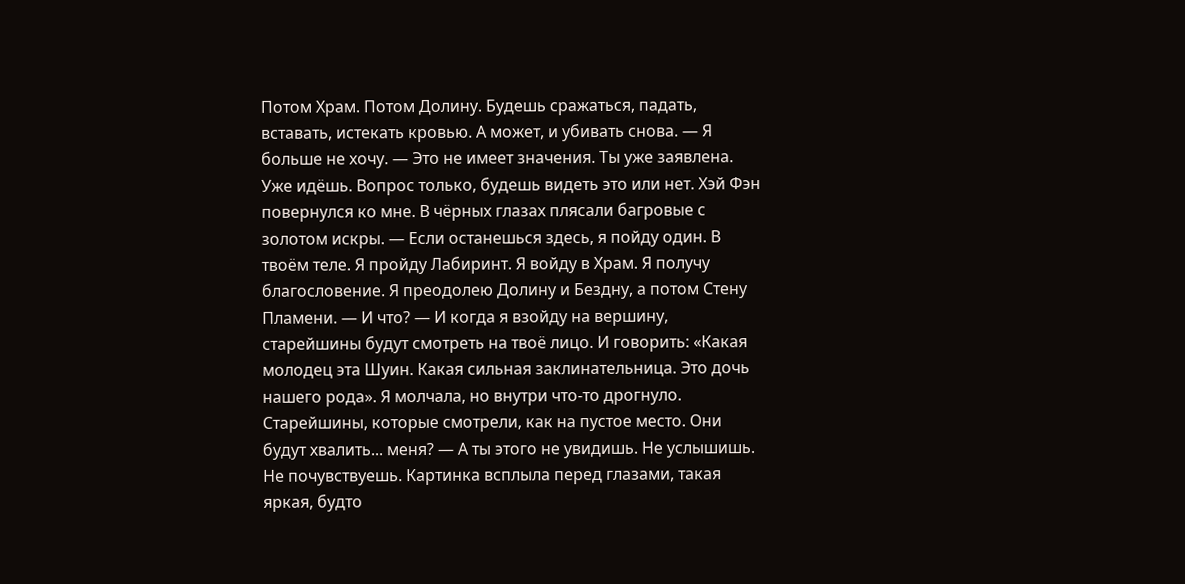Потом Храм. Потом Долину. Будешь сражаться, падать, вставать, истекать кровью. А может, и убивать снова. — Я больше не хочу. — Это не имеет значения. Ты уже заявлена. Уже идёшь. Вопрос только, будешь видеть это или нет. Хэй Фэн повернулся ко мне. В чёрных глазах плясали багровые с золотом искры. — Если останешься здесь, я пойду один. В твоём теле. Я пройду Лабиринт. Я войду в Храм. Я получу благословение. Я преодолею Долину и Бездну, а потом Стену Пламени. — И что? — И когда я взойду на вершину, старейшины будут смотреть на твоё лицо. И говорить: «Какая молодец эта Шуин. Какая сильная заклинательница. Это дочь нашего рода». Я молчала, но внутри что-то дрогнуло. Старейшины, которые смотрели, как на пустое место. Они будут хвалить... меня? — А ты этого не увидишь. Не услышишь. Не почувствуешь. Картинка всплыла перед глазами, такая яркая, будто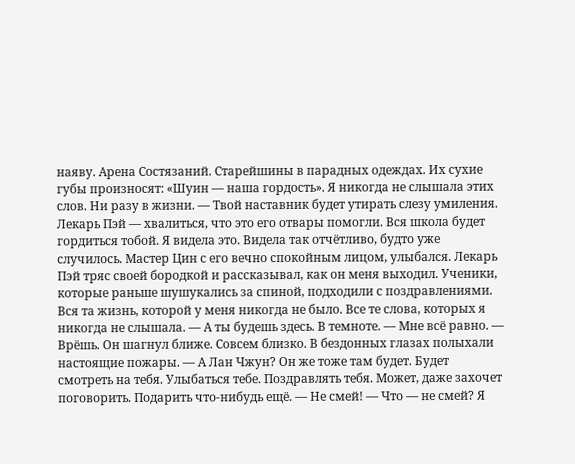наяву. Арена Состязаний. Старейшины в парадных одеждах. Их сухие губы произносят: «Шуин — наша гордость». Я никогда не слышала этих слов. Ни разу в жизни. — Твой наставник будет утирать слезу умиления. Лекарь Пэй — хвалиться, что это его отвары помогли. Вся школа будет гордиться тобой. Я видела это. Видела так отчётливо, будто уже случилось. Мастер Цин с его вечно спокойным лицом, улыбался. Лекарь Пэй тряс своей бородкой и рассказывал, как он меня выходил. Ученики, которые раньше шушукались за спиной, подходили с поздравлениями. Вся та жизнь, которой у меня никогда не было. Все те слова, которых я никогда не слышала. — А ты будешь здесь. В темноте. — Мне всё равно. — Врёшь. Он шагнул ближе. Совсем близко. В бездонных глазах полыхали настоящие пожары. — А Лан Чжун? Он же тоже там будет. Будет смотреть на тебя. Улыбаться тебе. Поздравлять тебя. Может, даже захочет поговорить. Подарить что-нибудь ещё. — Не смей! — Что — не смей? Я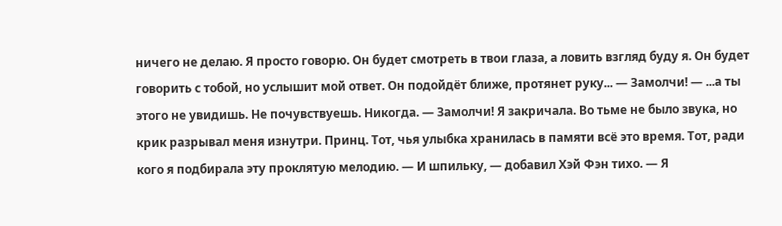ничего не делаю. Я просто говорю. Он будет смотреть в твои глаза, а ловить взгляд буду я. Он будет говорить с тобой, но услышит мой ответ. Он подойдёт ближе, протянет руку... — Замолчи! — ...а ты этого не увидишь. Не почувствуешь. Никогда. — Замолчи! Я закричала. Во тьме не было звука, но крик разрывал меня изнутри. Принц. Тот, чья улыбка хранилась в памяти всё это время. Тот, ради кого я подбирала эту проклятую мелодию. — И шпильку, — добавил Хэй Фэн тихо. — Я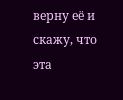верну её и скажу, что эта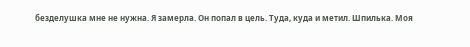безделушка мне не нужна. Я замерла. Он попал в цель. Туда, куда и метил. Шпилька. Моя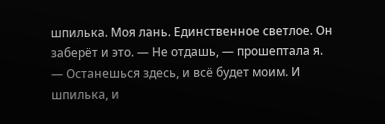шпилька. Моя лань. Единственное светлое. Он заберёт и это. — Не отдашь, — прошептала я. — Останешься здесь, и всё будет моим. И шпилька, и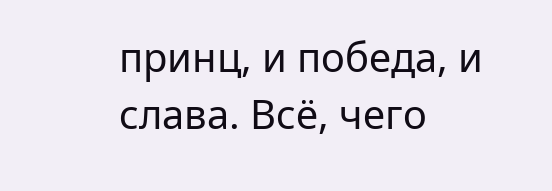принц, и победа, и слава. Всё, чего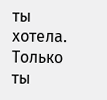ты хотела. Только ты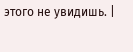этого не увидишь. |